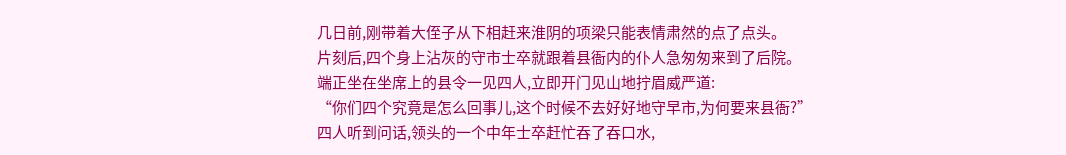几日前,刚带着大侄子从下相赶来淮阴的项梁只能表情肃然的点了点头。
片刻后,四个身上沾灰的守市士卒就跟着县衙内的仆人急匆匆来到了后院。
端正坐在坐席上的县令一见四人,立即开门见山地拧眉威严道:
“你们四个究竟是怎么回事儿,这个时候不去好好地守早市,为何要来县衙?”
四人听到问话,领头的一个中年士卒赶忙吞了吞口水,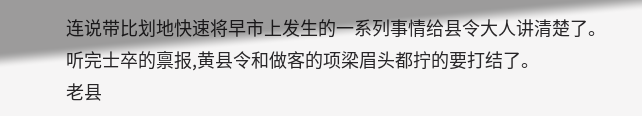连说带比划地快速将早市上发生的一系列事情给县令大人讲清楚了。
听完士卒的禀报,黄县令和做客的项梁眉头都拧的要打结了。
老县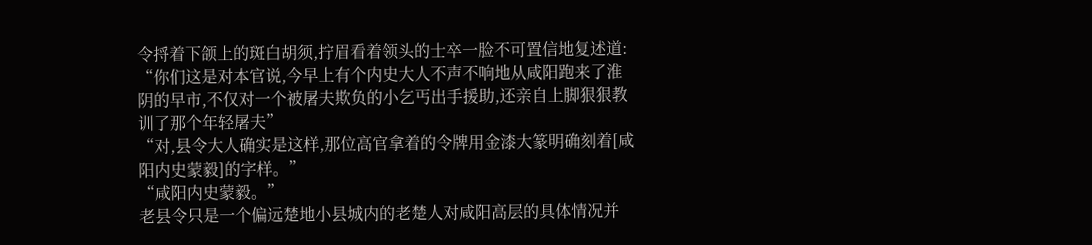令捋着下颌上的斑白胡须,拧眉看着领头的士卒一脸不可置信地复述道:
“你们这是对本官说,今早上有个内史大人不声不响地从咸阳跑来了淮阴的早市,不仅对一个被屠夫欺负的小乞丐出手援助,还亲自上脚狠狠教训了那个年轻屠夫”
“对,县令大人确实是这样,那位高官拿着的令牌用金漆大篆明确刻着[咸阳内史蒙毅]的字样。”
“咸阳内史蒙毅。”
老县令只是一个偏远楚地小县城内的老楚人对咸阳高层的具体情况并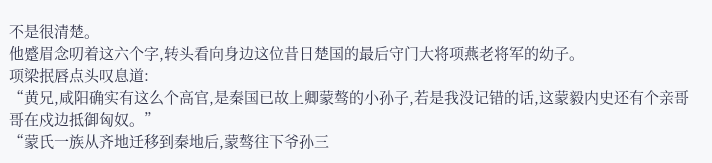不是很清楚。
他蹙眉念叨着这六个字,转头看向身边这位昔日楚国的最后守门大将项燕老将军的幼子。
项梁抿唇点头叹息道:
“黄兄,咸阳确实有这么个高官,是秦国已故上卿蒙骜的小孙子,若是我没记错的话,这蒙毅内史还有个亲哥哥在戍边抵御匈奴。”
“蒙氏一族从齐地迁移到秦地后,蒙骜往下爷孙三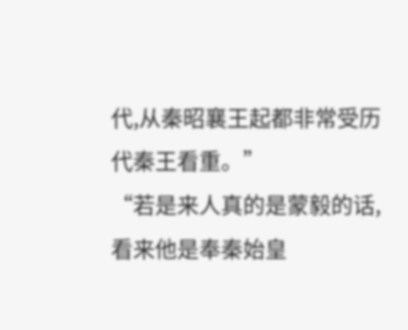代,从秦昭襄王起都非常受历代秦王看重。”
“若是来人真的是蒙毅的话,看来他是奉秦始皇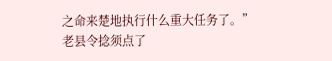之命来楚地执行什么重大任务了。”
老县令捻须点了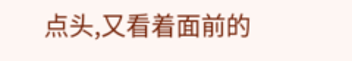点头,又看着面前的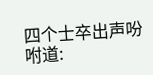四个士卒出声吩咐道: